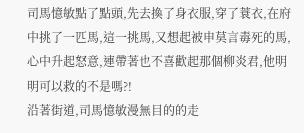司馬憶敏點了點頭,先去換了身衣服,穿了蓑衣,在府中挑了一匹馬,這一挑馬,又想起被申莫言毒死的馬,心中升起怒意,連帶著也不喜歡起那個柳炎君,他明明可以救的不是嗎?!
沿著街道,司馬憶敏漫無目的的走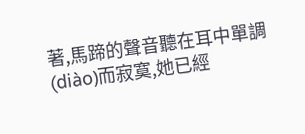著,馬蹄的聲音聽在耳中單調(diào)而寂寞,她已經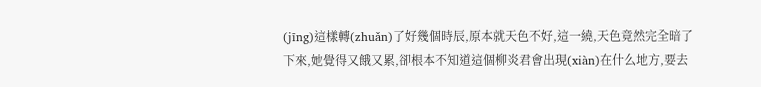(jīng)這樣轉(zhuǎn)了好幾個時辰,原本就天色不好,這一繞,天色竟然完全暗了下來,她覺得又餓又累,卻根本不知道這個柳炎君會出現(xiàn)在什么地方,要去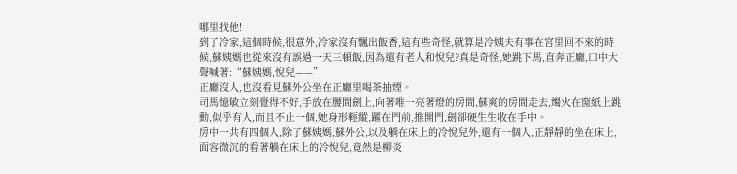哪里找他!
到了冷家,這個時候,很意外,冷家沒有飄出飯香,這有些奇怪,就算是冷姨夫有事在宮里回不來的時候,蘇姨媽也從來沒有誤過一天三頓飯,因為還有老人和悅兒?真是奇怪,她跳下馬,直奔正廳,口中大聲喊著:“蘇姨媽,悅兒——”
正廳沒人,也沒看見蘇外公坐在正廳里喝茶抽煙。
司馬憶敏立刻覺得不好,手放在腰間劍上,向著唯一亮著燈的房間,蘇爽的房間走去,燭火在窗紙上跳動,似乎有人,而且不止一個,她身形輕縱,躍在門前,推開門,劍卻硬生生收在手中。
房中一共有四個人,除了蘇姨媽,蘇外公,以及躺在床上的冷悅兒外,還有一個人,正靜靜的坐在床上,面容微沉的看著躺在床上的冷悅兒,竟然是柳炎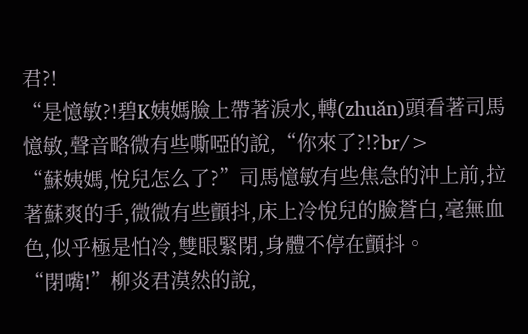君?!
“是憶敏?!碧K姨媽臉上帶著淚水,轉(zhuǎn)頭看著司馬憶敏,聲音略微有些嘶啞的說,“你來了?!?br/>
“蘇姨媽,悅兒怎么了?”司馬憶敏有些焦急的沖上前,拉著蘇爽的手,微微有些顫抖,床上冷悅兒的臉蒼白,毫無血色,似乎極是怕冷,雙眼緊閉,身體不停在顫抖。
“閉嘴!”柳炎君漠然的說,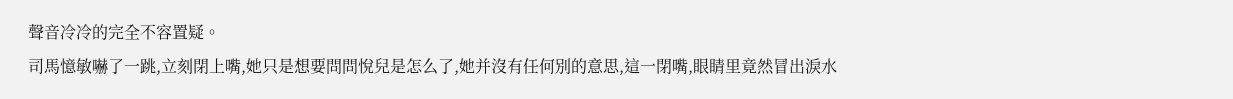聲音冷冷的完全不容置疑。
司馬憶敏嚇了一跳,立刻閉上嘴,她只是想要問問悅兒是怎么了,她并沒有任何別的意思,這一閉嘴,眼睛里竟然冒出淚水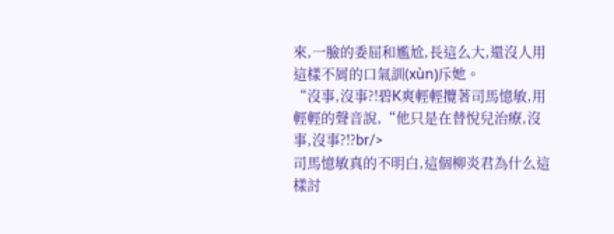來,一臉的委屈和尷尬,長這么大,還沒人用這樣不屑的口氣訓(xùn)斥她。
“沒事,沒事?!碧K爽輕輕攬著司馬憶敏,用輕輕的聲音說,“他只是在替悅兒治療,沒事,沒事?!?br/>
司馬憶敏真的不明白,這個柳炎君為什么這樣討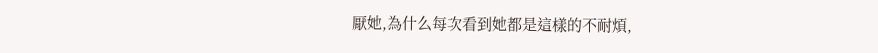厭她,為什么每次看到她都是這樣的不耐煩,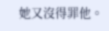她又沒得罪他。